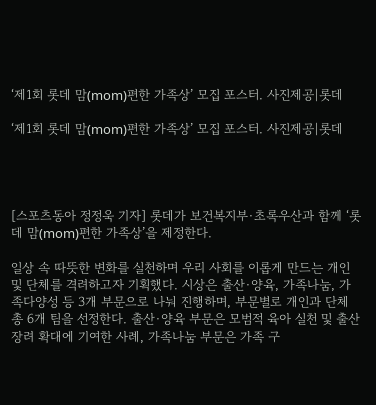‘제1회 롯데 맘(mom)편한 가족상’ 모집 포스터. 사진제공|롯데

‘제1회 롯데 맘(mom)편한 가족상’ 모집 포스터. 사진제공|롯데




[스포츠동아 정정욱 기자] 롯데가 보건복지부·초록우산과 함께 ‘롯데 맘(mom)편한 가족상’을 제정한다.

일상 속 따뜻한 변화를 실천하며 우리 사회를 이롭게 만드는 개인 및 단체를 격려하고자 기획했다. 시상은 출산·양육, 가족나눔, 가족다양성 등 3개 부문으로 나눠 진행하며, 부문별로 개인과 단체 총 6개 팀을 선정한다. 출산·양육 부문은 모범적 육아 실천 및 출산 장려 확대에 기여한 사례, 가족나눔 부문은 가족 구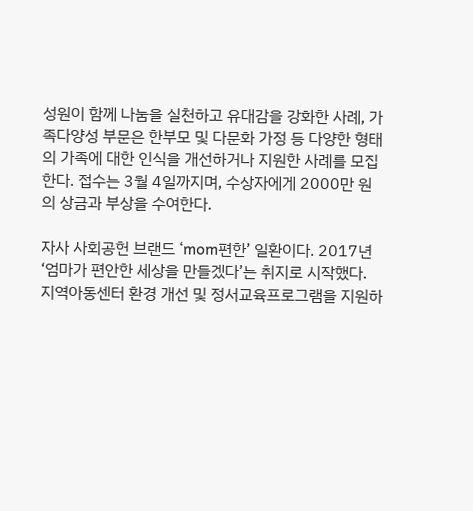성원이 함께 나눔을 실천하고 유대감을 강화한 사례, 가족다양성 부문은 한부모 및 다문화 가정 등 다양한 형태의 가족에 대한 인식을 개선하거나 지원한 사례를 모집한다. 접수는 3월 4일까지며, 수상자에게 2000만 원의 상금과 부상을 수여한다.

자사 사회공헌 브랜드 ‘mom편한’ 일환이다. 2017년 ‘엄마가 편안한 세상을 만들겠다’는 취지로 시작했다. 지역아동센터 환경 개선 및 정서교육프로그램을 지원하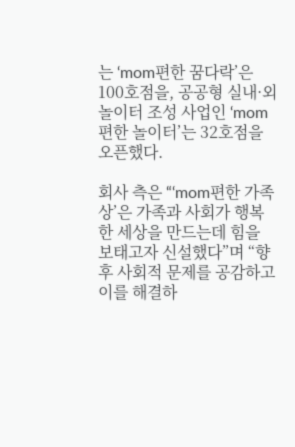는 ‘mom편한 꿈다락’은 100호점을, 공공형 실내·외 놀이터 조성 사업인 ‘mom편한 놀이터’는 32호점을 오픈했다.

회사 측은 “‘mom편한 가족상’은 가족과 사회가 행복한 세상을 만드는데 힘을 보태고자 신설했다”며 “향후 사회적 문제를 공감하고 이를 해결하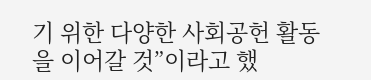기 위한 다양한 사회공헌 활동을 이어갈 것”이라고 했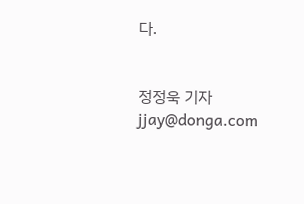다.


정정욱 기자 jjay@donga.com